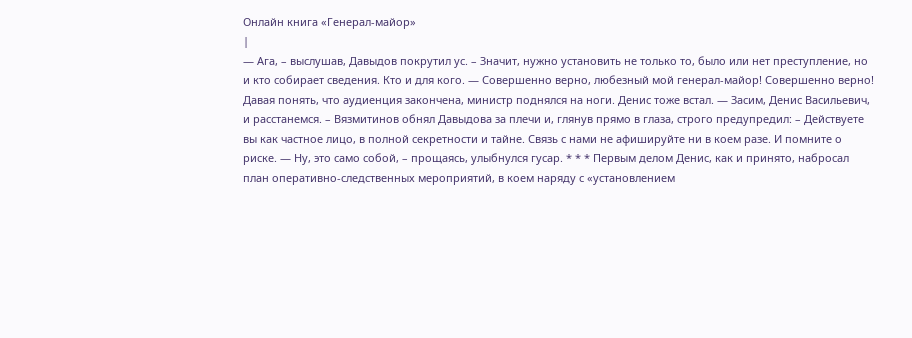Онлайн книга «Генерал-майор»
|
— Ага, – выслушав, Давыдов покрутил ус. – Значит, нужно установить не только то, было или нет преступление, но и кто собирает сведения. Кто и для кого. — Совершенно верно, любезный мой генерал-майор! Совершенно верно! Давая понять, что аудиенция закончена, министр поднялся на ноги. Денис тоже встал. — Засим, Денис Васильевич, и расстанемся. – Вязмитинов обнял Давыдова за плечи и, глянув прямо в глаза, строго предупредил: – Действуете вы как частное лицо, в полной секретности и тайне. Связь с нами не афишируйте ни в коем разе. И помните о риске. — Ну, это само собой, – прощаясь, улыбнулся гусар. * * * Первым делом Денис, как и принято, набросал план оперативно-следственных мероприятий, в коем наряду с «установлением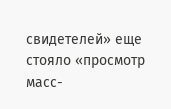свидетелей» еще стояло «просмотр масс-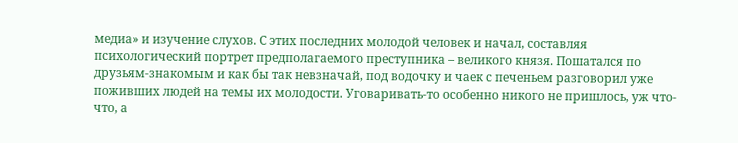медиа» и изучение слухов. С этих последних молодой человек и начал, составляя психологический портрет предполагаемого преступника – великого князя. Пошатался по друзьям-знакомым и как бы так невзначай, под водочку и чаек с печеньем разговорил уже поживших людей на темы их молодости. Уговаривать-то особенно никого не пришлось, уж что-что, а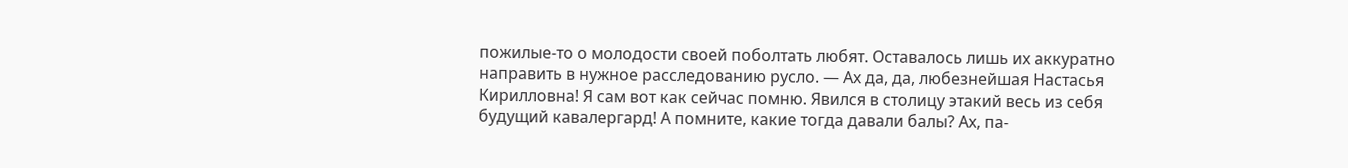пожилые-то о молодости своей поболтать любят. Оставалось лишь их аккуратно направить в нужное расследованию русло. — Ах да, да, любезнейшая Настасья Кирилловна! Я сам вот как сейчас помню. Явился в столицу этакий весь из себя будущий кавалергард! А помните, какие тогда давали балы? Ах, па-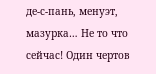де-с-пань, менуэт, мазурка… Не то что сейчас! Один чертов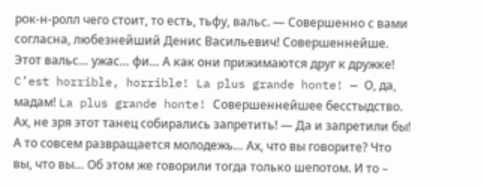рок-н-ролл чего стоит, то есть, тьфу, вальс. — Совершенно с вами согласна, любезнейший Денис Васильевич! Совершеннейше. Этот вальс… ужас… фи… А как они прижимаются друг к дружке! C’est horrible, horrible! La plus grande honte! — О, да, мадам! La plus grande honte! Совершеннейшее бесстыдство. Ах, не зря этот танец собирались запретить! — Да и запретили бы! А то совсем развращается молодежь… Ах, что вы говорите? Что вы, что вы… Об этом же говорили тогда только шепотом. И то –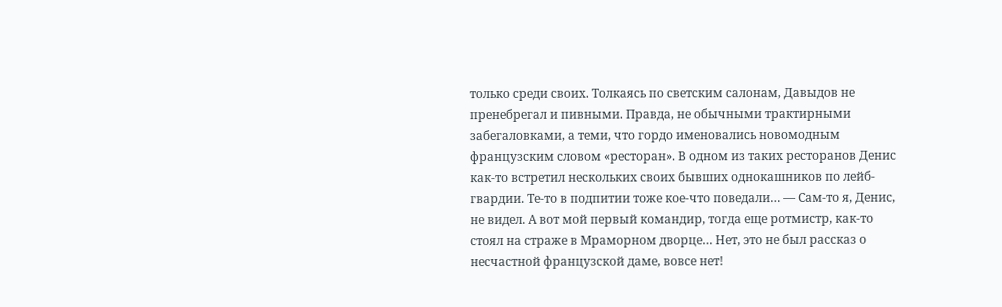только среди своих. Толкаясь по светским салонам, Давыдов не пренебрегал и пивными. Правда, не обычными трактирными забегаловками, а теми, что гордо именовались новомодным французским словом «ресторан». В одном из таких ресторанов Денис как-то встретил нескольких своих бывших однокашников по лейб-гвардии. Те-то в подпитии тоже кое-что поведали… — Сам-то я, Денис, не видел. А вот мой первый командир, тогда еще ротмистр, как-то стоял на страже в Мраморном дворце… Нет, это не был рассказ о несчастной французской даме, вовсе нет!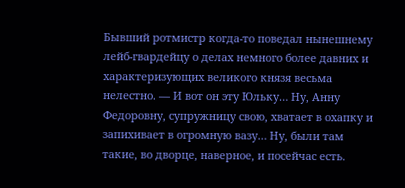Бывший ротмистр когда-то поведал нынешнему лейб-гвардейцу о делах немного более давних и характеризующих великого князя весьма нелестно. — И вот он эту Юльку… Ну, Анну Федоровну, супружницу свою, хватает в охапку и запихивает в огромную вазу… Ну, были там такие, во дворце, наверное, и посейчас есть.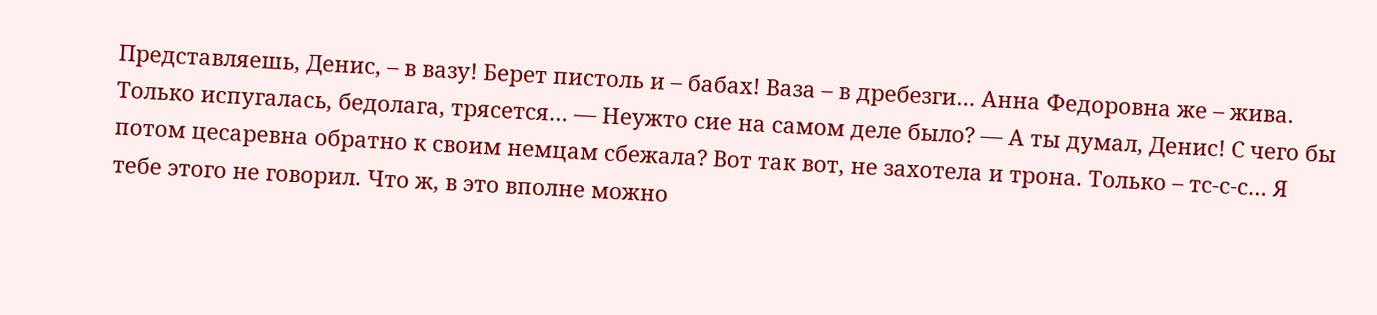Представляешь, Денис, – в вазу! Берет пистоль и – бабах! Ваза – в дребезги… Анна Федоровна же – жива. Только испугалась, бедолага, трясется… — Неужто сие на самом деле было? — А ты думал, Денис! С чего бы потом цесаревна обратно к своим немцам сбежала? Вот так вот, не захотела и трона. Только – тс-с-с… Я тебе этого не говорил. Что ж, в это вполне можно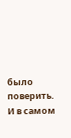было поверить. И в самом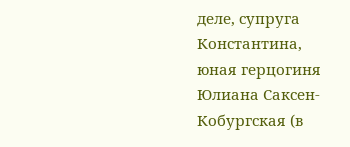деле, супруга Константина, юная герцогиня Юлиана Саксен-Кобургская (в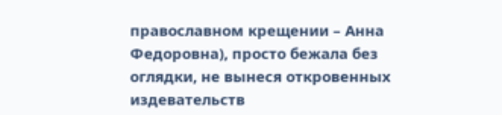православном крещении – Анна Федоровна), просто бежала без оглядки, не вынеся откровенных издевательств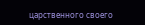царственного своего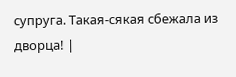супруга. Такая-сякая сбежала из дворца! |